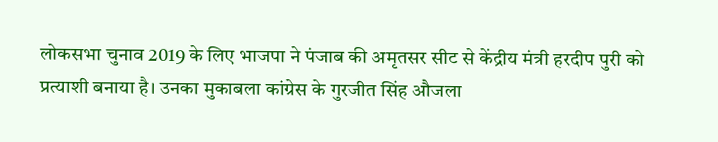लोकसभा चुनाव 2019 के लिए भाजपा ने पंजाब की अमृतसर सीट से केंद्रीय मंत्री हरदीप पुरी को प्रत्याशी बनाया है। उनका मुकाबला कांग्रेस के गुरजीत सिंह औजला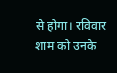से होगा। रविवार शाम को उनके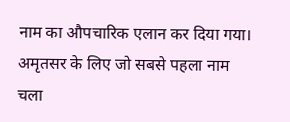नाम का औपचारिक एलान कर दिया गया। अमृतसर के लिए जो सबसे पहला नाम चला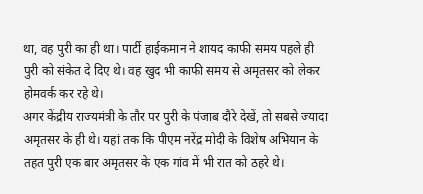था, वह पुरी का ही था। पार्टी हाईकमान ने शायद काफी समय पहले ही पुरी को संकेत दे दिए थे। वह खुद भी काफी समय से अमृतसर को लेकर होमवर्क कर रहे थे।
अगर केंद्रीय राज्यमंत्री के तौर पर पुरी के पंजाब दौरे देखें, तो सबसे ज्यादा अमृतसर के ही थे। यहां तक कि पीएम नरेंद्र मोदी के विशेष अभियान के तहत पुरी एक बार अमृतसर के एक गांव में भी रात को ठहरे थे।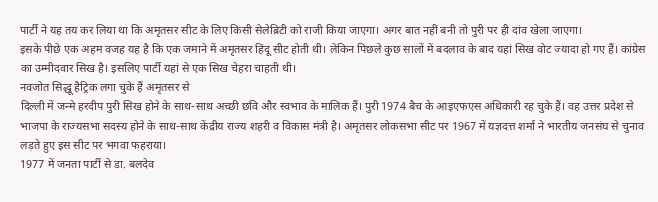पार्टी ने यह तय कर लिया था कि अमृतसर सीट के लिए किसी सेलेब्रिटी को राजी किया जाएगा। अगर बात नहीं बनी तो पुरी पर ही दांव खेला जाएगा।
इसके पीछे एक अहम वजह यह है कि एक जमाने में अमृतसर हिंदू सीट होती थी। लेकिन पिछले कुछ सालों में बदलाव के बाद यहां सिख वोट ज्यादा हो गए हैं। कांग्रेस का उम्मीदवार सिख है। इसलिए पार्टी यहां से एक सिख चेहरा चाहती थी।
नवजोत सिद्धू हैट्रिक लगा चुके हैं अमृतसर से
दिल्ली में जन्मे हरदीप पुरी सिख होने के साथ-साथ अच्छी छवि और स्वभाव के मालिक हैं। पुरी 1974 बैच के आइएफएस अधिकारी रह चुके हैं। वह उत्तर प्रदेश से भाजपा के राज्यसभा सदस्य होने के साथ-साथ केंद्रीय राज्य शहरी व विकास मंत्री है। अमृतसर लोकसभा सीट पर 1967 में यज्ञदत्त शर्मा ने भारतीय जनसंघ से चुनाव लड़ते हुए इस सीट पर भगवा फहराया।
1977 में जनता पार्टी से डा. बलदेव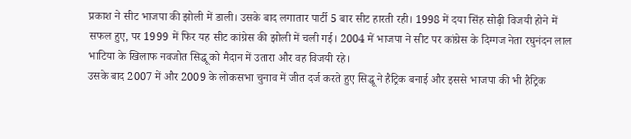प्रकाश ने सीट भाजपा की झोली में डाली। उसके बाद लगातार पार्टी 5 बार सीट हारती रही। 1998 में दया सिंह सोढ़ी विजयी होने में सफल हुए, पर 1999 में फिर यह सीट कांग्रेस की झोली में चली गई। 2004 में भाजपा ने सीट पर कांग्रेस के दिग्गज नेता रघुनंदन लाल भाटिया के खिलाफ नवजोत सिद्धू को मैदान में उतारा और वह विजयी रहे।
उसके बाद 2007 में और 2009 के लोकसभा चुनाव में जीत दर्ज करते हुए सिद्धू ने हैट्रिक बनाई और इससे भाजपा की भी हैट्रिक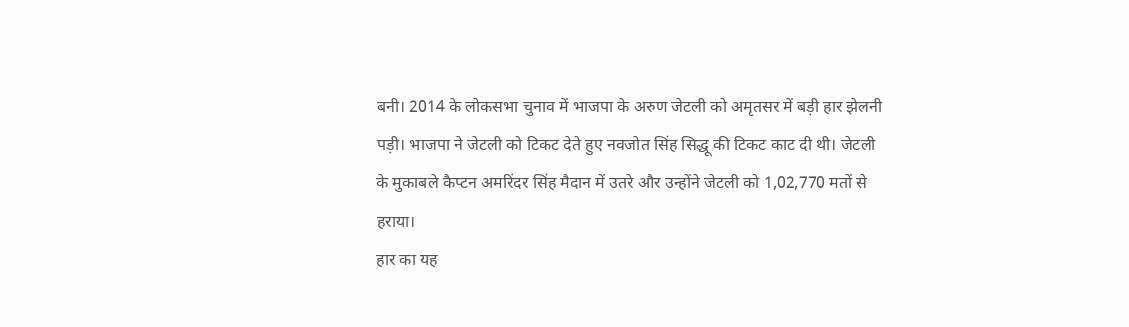बनी। 2014 के लोकसभा चुनाव में भाजपा के अरुण जेटली को अमृतसर में बड़ी हार झेलनी पड़ी। भाजपा ने जेटली को टिकट देते हुए नवजोत सिंह सिद्धू की टिकट काट दी थी। जेटली के मुकाबले कैप्टन अमरिंदर सिंह मैदान में उतरे और उन्होंने जेटली को 1,02,770 मतों से हराया।
हार का यह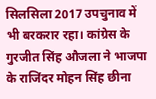सिलसिला 2017 उपचुनाव में भी बरकरार रहा। कांग्रेस के गुरजीत सिंह औजला ने भाजपा के राजिंदर मोहन सिंह छीना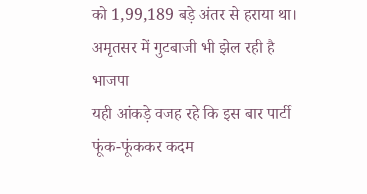को 1,99,189 बड़े अंतर से हराया था।
अमृतसर में गुटबाजी भी झेल रही है भाजपा
यही आंकड़े वजह रहे कि इस बार पार्टी फूंक-फूंककर कदम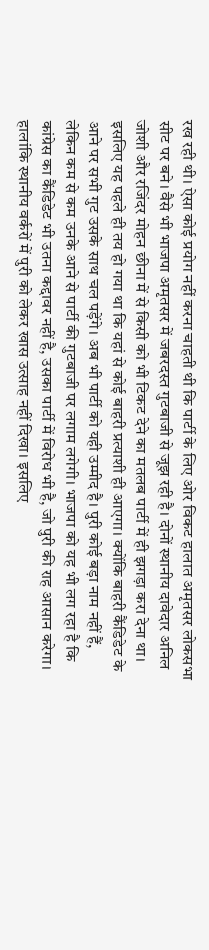रख रही थी। ऐसा कोई प्रयोग नहीं करना चाहती थी कि पार्टी के लिए ओर विकट हालात अमृतसर लोकसभा सीट पर बने। वैसे भी भाजपा अमृतसर में जबरदस्त गुटबाजी से जूझ रही है। दोनों स्थानीय दावेदार अनिल जोशी और रजिंदर मोहन छीना में से किसी को भी टिकट देने का मतलब पार्टी में ही झगड़ा करा देना था।
इसलिए यह पहले ही तय हो गया था कि यहां से कोई बाहरी प्रत्याशी ही आएगा। क्योंकि बाहरी कैंडिडेट के आने पर सभी गुट उसके साथ चल पड़ेंगे। अब भी पार्टी को यही उम्मीद है। पुरी कोई बड़ा नाम नहीं हैं, लेकिन कम से कम उनके आने से पार्टी की गुटबाजी पर लगाम लगेगी। भाजपा को यह भी लग रहा है कि कांग्रेस का कैंडिडेट भी उतना कद्दावर नहीं है, उसका पार्टी में विरोध भी है, जो पुरी की राह आसान करेगा।
हालांकि स्थानीय वर्करों में पुरी को लेकर खास उत्साह नहीं दिखा। इसलिए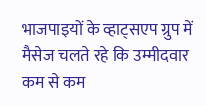भाजपाइयों के व्हाट्सएप ग्रुप में मैसेज चलते रहे कि उम्मीदवार कम से कम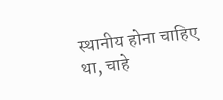स्थानीय होना चाहिए था, चाहे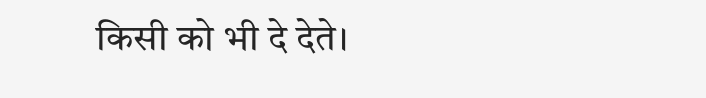किसी को भी दे देते।